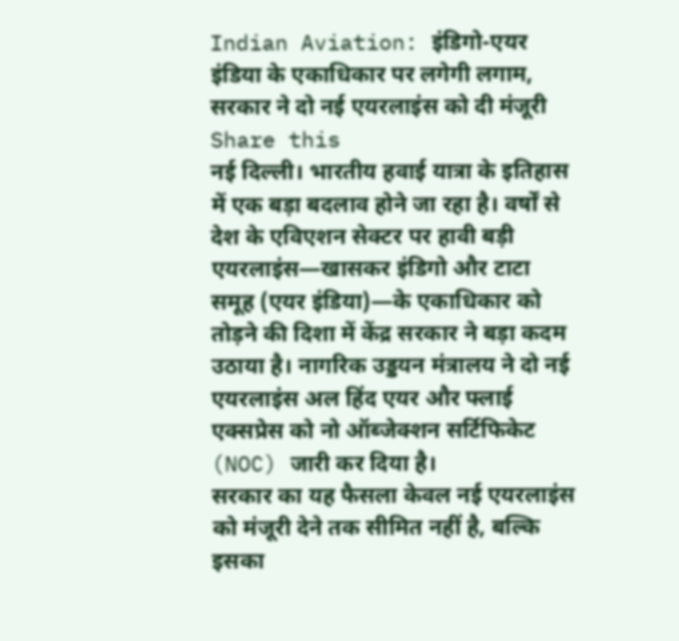Indian Aviation: इंडिगो-एयर इंडिया के एकाधिकार पर लगेगी लगाम, सरकार ने दो नई एयरलाइंस को दी मंजूरी
Share this
नई दिल्ली। भारतीय हवाई यात्रा के इतिहास में एक बड़ा बदलाव होने जा रहा है। वर्षों से देश के एविएशन सेक्टर पर हावी बड़ी एयरलाइंस—खासकर इंडिगो और टाटा समूह (एयर इंडिया)—के एकाधिकार को तोड़ने की दिशा में केंद्र सरकार ने बड़ा कदम उठाया है। नागरिक उड्डयन मंत्रालय ने दो नई एयरलाइंस अल हिंद एयर और फ्लाई एक्सप्रेस को नो ऑब्जेक्शन सर्टिफिकेट (NOC) जारी कर दिया है।
सरकार का यह फैसला केवल नई एयरलाइंस को मंजूरी देने तक सीमित नहीं है, बल्कि इसका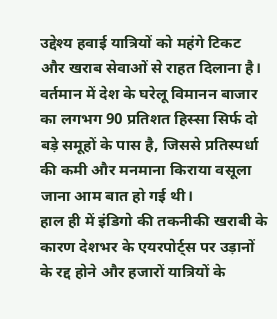उद्देश्य हवाई यात्रियों को महंगे टिकट और खराब सेवाओं से राहत दिलाना है। वर्तमान में देश के घरेलू विमानन बाजार का लगभग 90 प्रतिशत हिस्सा सिर्फ दो बड़े समूहों के पास है, जिससे प्रतिस्पर्धा की कमी और मनमाना किराया वसूला जाना आम बात हो गई थी।
हाल ही में इंडिगो की तकनीकी खराबी के कारण देशभर के एयरपोर्ट्स पर उड़ानों के रद्द होने और हजारों यात्रियों के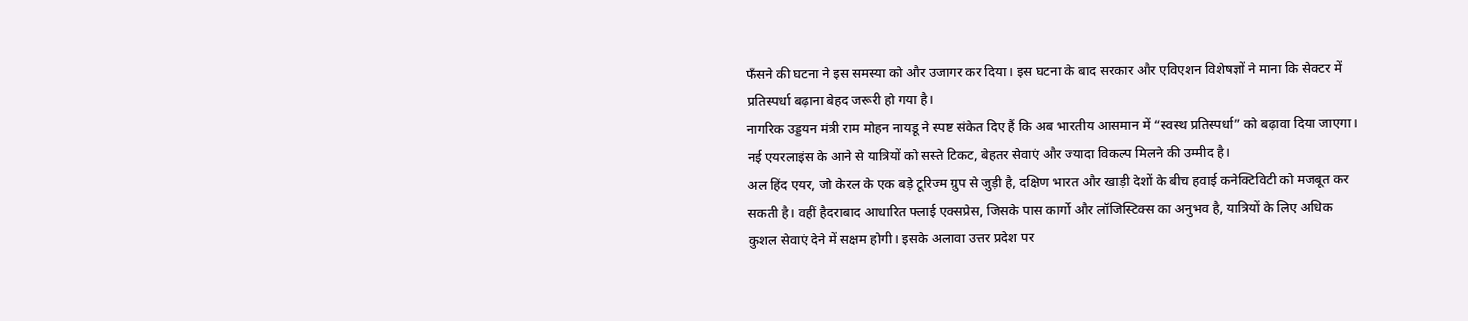फँसने की घटना ने इस समस्या को और उजागर कर दिया। इस घटना के बाद सरकार और एविएशन विशेषज्ञों ने माना कि सेक्टर में प्रतिस्पर्धा बढ़ाना बेहद जरूरी हो गया है।
नागरिक उड्डयन मंत्री राम मोहन नायडू ने स्पष्ट संकेत दिए हैं कि अब भारतीय आसमान में “स्वस्थ प्रतिस्पर्धा” को बढ़ावा दिया जाएगा। नई एयरलाइंस के आने से यात्रियों को सस्ते टिकट, बेहतर सेवाएं और ज्यादा विकल्प मिलने की उम्मीद है।
अल हिंद एयर, जो केरल के एक बड़े टूरिज्म ग्रुप से जुड़ी है, दक्षिण भारत और खाड़ी देशों के बीच हवाई कनेक्टिविटी को मजबूत कर सकती है। वहीं हैदराबाद आधारित फ्लाई एक्सप्रेस, जिसके पास कार्गो और लॉजिस्टिक्स का अनुभव है, यात्रियों के लिए अधिक कुशल सेवाएं देने में सक्षम होगी। इसके अलावा उत्तर प्रदेश पर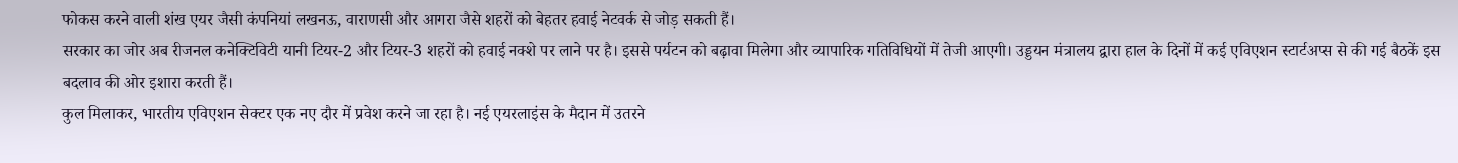फोकस करने वाली शंख एयर जैसी कंपनियां लखनऊ, वाराणसी और आगरा जैसे शहरों को बेहतर हवाई नेटवर्क से जोड़ सकती हैं।
सरकार का जोर अब रीजनल कनेक्टिविटी यानी टियर-2 और टियर-3 शहरों को हवाई नक्शे पर लाने पर है। इससे पर्यटन को बढ़ावा मिलेगा और व्यापारिक गतिविधियों में तेजी आएगी। उड्डयन मंत्रालय द्वारा हाल के दिनों में कई एविएशन स्टार्टअप्स से की गई बैठकें इस बदलाव की ओर इशारा करती हैं।
कुल मिलाकर, भारतीय एविएशन सेक्टर एक नए दौर में प्रवेश करने जा रहा है। नई एयरलाइंस के मैदान में उतरने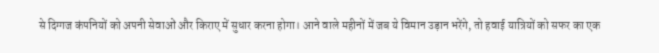से दिग्गज कंपनियों को अपनी सेवाओं और किराए में सुधार करना होगा। आने वाले महीनों में जब ये विमान उड़ान भरेंगे, तो हवाई यात्रियों को सफर का एक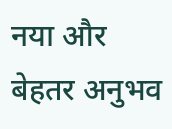नया और बेहतर अनुभव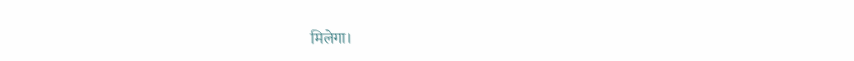मिलेगा।